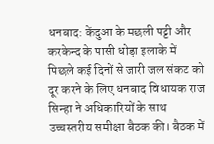धनबाद: केंदुआ के मछली पट्टी और करकेन्द के पासी धोड़ा इलाके में पिछले कई दिनों से जारी जल संकट को दूर करने के लिए धनबाद विधायक राज सिन्हा ने अधिकारियों के साथ उच्चस्तरीय समीक्षा बैठक की। बैठक में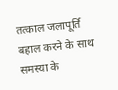तत्काल जलापूर्ति बहाल करने के साथ समस्या के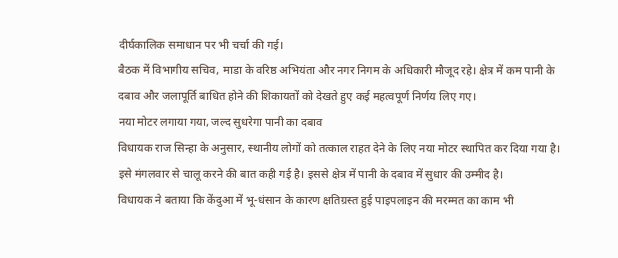दीर्घकालिक समाधान पर भी चर्चा की गई।
बैठक में विभागीय सचिव, माडा के वरिष्ठ अभियंता और नगर निगम के अधिकारी मौजूद रहे। क्षेत्र में कम पानी के दबाव और जलापूर्ति बाधित होने की शिकायतों को देखते हुए कई महत्वपूर्ण निर्णय लिए गए।
नया मोटर लगाया गया, जल्द सुधरेगा पानी का दबाव
विधायक राज सिन्हा के अनुसार, स्थानीय लोगों को तत्काल राहत देने के लिए नया मोटर स्थापित कर दिया गया है। इसे मंगलवार से चालू करने की बात कही गई है। इससे क्षेत्र में पानी के दबाव में सुधार की उम्मीद है।
विधायक ने बताया कि केंदुआ में भू-धंसान के कारण क्षतिग्रस्त हुई पाइपलाइन की मरम्मत का काम भी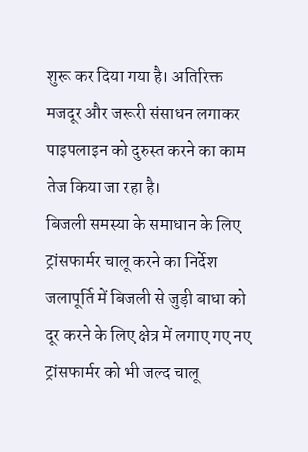शुरू कर दिया गया है। अतिरिक्त मजदूर और जरूरी संसाधन लगाकर पाइपलाइन को दुरुस्त करने का काम तेज किया जा रहा है।
बिजली समस्या के समाधान के लिए ट्रांसफार्मर चालू करने का निर्देश
जलापूर्ति में बिजली से जुड़ी बाधा को दूर करने के लिए क्षेत्र में लगाए गए नए ट्रांसफार्मर को भी जल्द चालू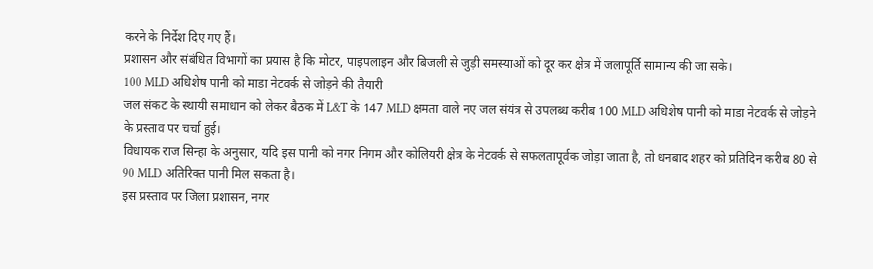करने के निर्देश दिए गए हैं।
प्रशासन और संबंधित विभागों का प्रयास है कि मोटर, पाइपलाइन और बिजली से जुड़ी समस्याओं को दूर कर क्षेत्र में जलापूर्ति सामान्य की जा सके।
100 MLD अधिशेष पानी को माडा नेटवर्क से जोड़ने की तैयारी
जल संकट के स्थायी समाधान को लेकर बैठक में L&T के 147 MLD क्षमता वाले नए जल संयंत्र से उपलब्ध करीब 100 MLD अधिशेष पानी को माडा नेटवर्क से जोड़ने के प्रस्ताव पर चर्चा हुई।
विधायक राज सिन्हा के अनुसार, यदि इस पानी को नगर निगम और कोलियरी क्षेत्र के नेटवर्क से सफलतापूर्वक जोड़ा जाता है, तो धनबाद शहर को प्रतिदिन करीब 80 से 90 MLD अतिरिक्त पानी मिल सकता है।
इस प्रस्ताव पर जिला प्रशासन, नगर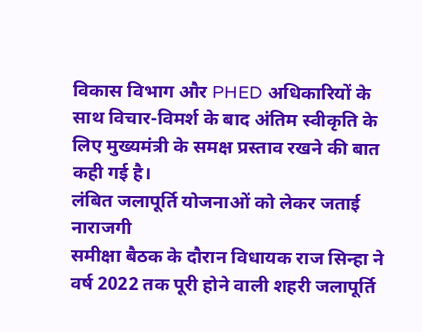विकास विभाग और PHED अधिकारियों के साथ विचार-विमर्श के बाद अंतिम स्वीकृति के लिए मुख्यमंत्री के समक्ष प्रस्ताव रखने की बात कही गई है।
लंबित जलापूर्ति योजनाओं को लेकर जताई नाराजगी
समीक्षा बैठक के दौरान विधायक राज सिन्हा ने वर्ष 2022 तक पूरी होने वाली शहरी जलापूर्ति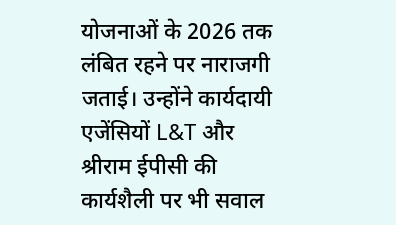योजनाओं के 2026 तक लंबित रहने पर नाराजगी जताई। उन्होंने कार्यदायी एजेंसियों L&T और श्रीराम ईपीसी की कार्यशैली पर भी सवाल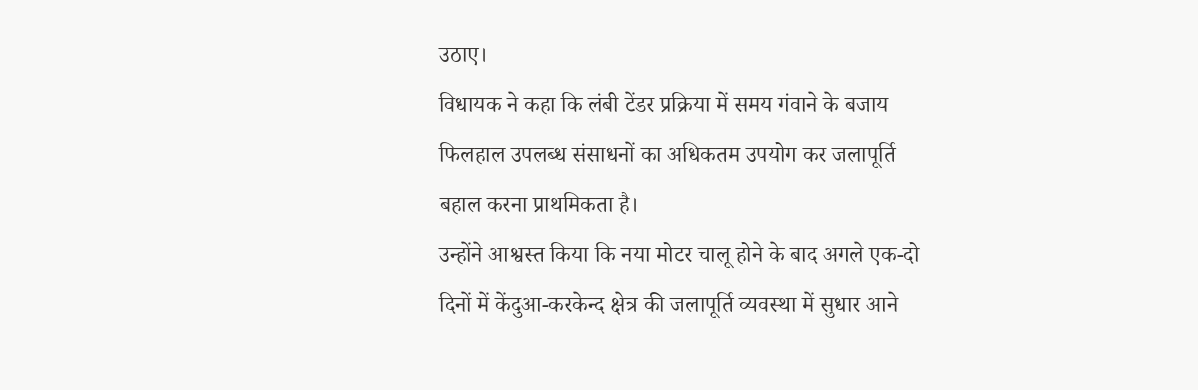उठाए।
विधायक ने कहा कि लंबी टेंडर प्रक्रिया में समय गंवाने के बजाय फिलहाल उपलब्ध संसाधनों का अधिकतम उपयोग कर जलापूर्ति बहाल करना प्राथमिकता है।
उन्होंने आश्वस्त किया कि नया मोटर चालू होने के बाद अगले एक-दो दिनों में केंदुआ-करकेन्द क्षेत्र की जलापूर्ति व्यवस्था में सुधार आने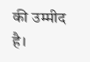की उम्मीद है।